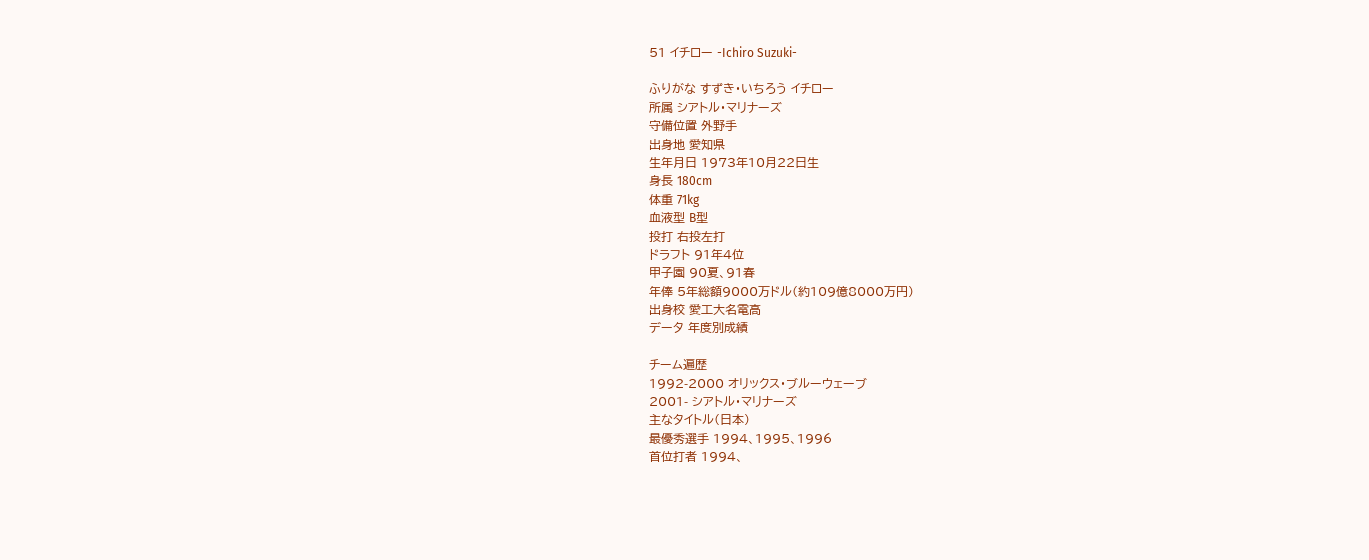51 イチロー -Ichiro Suzuki-

ふりがな すずき・いちろう イチロー
所属 シアトル・マリナーズ
守備位置 外野手
出身地 愛知県
生年月日 1973年10月22日生
身長 180cm
体重 71kg
血液型 B型
投打 右投左打
ドラフト 91年4位
甲子園 90夏、91春
年俸 5年総額9000万ドル(約109億8000万円)
出身校 愛工大名電高
データ 年度別成績

チーム遍歴
1992-2000 オリックス・ブルーウェーブ
2001- シアトル・マリナーズ
主なタイトル(日本)
最優秀選手 1994、1995、1996
首位打者 1994、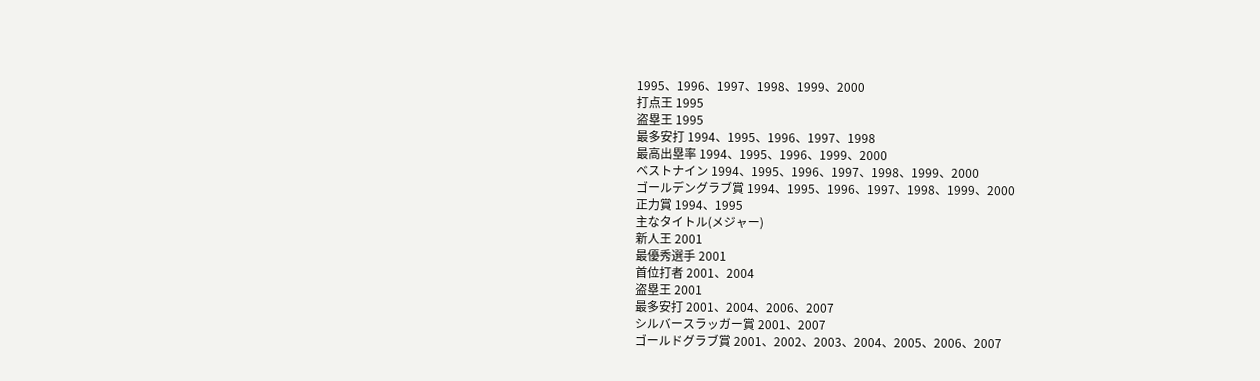1995、1996、1997、1998、1999、2000
打点王 1995
盗塁王 1995
最多安打 1994、1995、1996、1997、1998
最高出塁率 1994、1995、1996、1999、2000
ベストナイン 1994、1995、1996、1997、1998、1999、2000
ゴールデングラブ賞 1994、1995、1996、1997、1998、1999、2000
正力賞 1994、1995
主なタイトル(メジャー)
新人王 2001
最優秀選手 2001
首位打者 2001、2004
盗塁王 2001
最多安打 2001、2004、2006、2007
シルバースラッガー賞 2001、2007
ゴールドグラブ賞 2001、2002、2003、2004、2005、2006、2007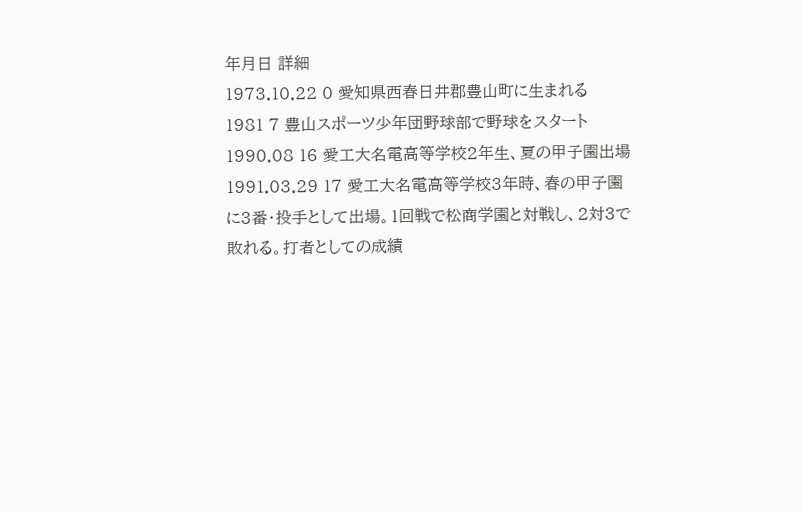年月日 詳細
1973.10.22 0 愛知県西春日井郡豊山町に生まれる
1981 7 豊山スポーツ少年団野球部で野球をスタート
1990.08 16 愛工大名電高等学校2年生、夏の甲子園出場
1991.03.29 17 愛工大名電高等学校3年時、春の甲子園に3番・投手として出場。1回戦で松商学園と対戦し、2対3で敗れる。打者としての成績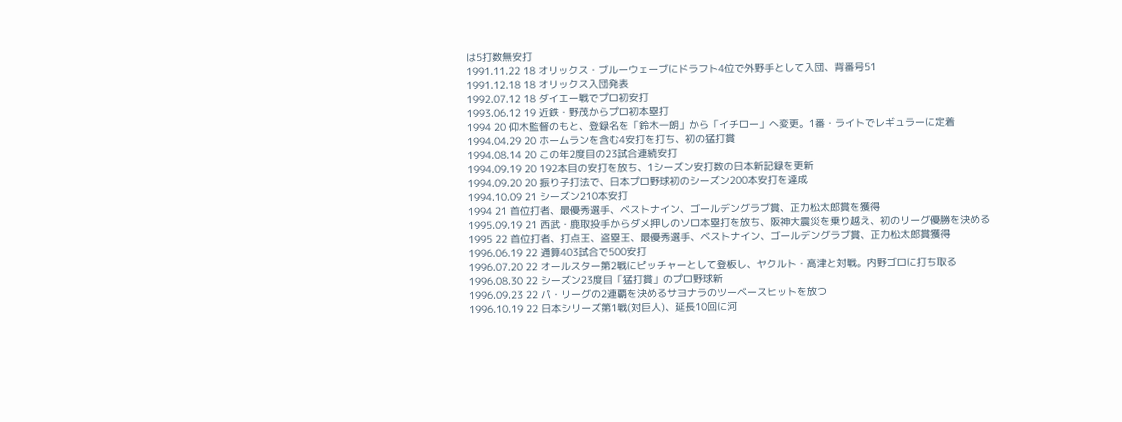は5打数無安打
1991.11.22 18 オリックス・ブルーウェーブにドラフト4位で外野手として入団、背番号51
1991.12.18 18 オリックス入団発表
1992.07.12 18 ダイエー戦でプロ初安打
1993.06.12 19 近鉄・野茂からプロ初本塁打
1994 20 仰木監督のもと、登録名を「鈴木一朗」から「イチロー」へ変更。1番・ライトでレギュラーに定着
1994.04.29 20 ホームランを含む4安打を打ち、初の猛打賞
1994.08.14 20 この年2度目の23試合連続安打
1994.09.19 20 192本目の安打を放ち、1シーズン安打数の日本新記録を更新
1994.09.20 20 振り子打法で、日本プロ野球初のシーズン200本安打を達成
1994.10.09 21 シーズン210本安打
1994 21 首位打者、最優秀選手、ベストナイン、ゴールデングラブ賞、正力松太郎賞を獲得
1995.09.19 21 西武・鹿取投手からダメ押しのソロ本塁打を放ち、阪神大震災を乗り越え、初のリーグ優勝を決める
1995 22 首位打者、打点王、盗塁王、最優秀選手、ベストナイン、ゴールデングラブ賞、正力松太郎賞獲得
1996.06.19 22 通算403試合で500安打
1996.07.20 22 オールスター第2戦にピッチャーとして登板し、ヤクルト・高津と対戦。内野ゴロに打ち取る
1996.08.30 22 シーズン23度目「猛打賞」のプロ野球新
1996.09.23 22 パ・リーグの2連覇を決めるサヨナラのツーベースヒットを放つ
1996.10.19 22 日本シリーズ第1戦(対巨人)、延長10回に河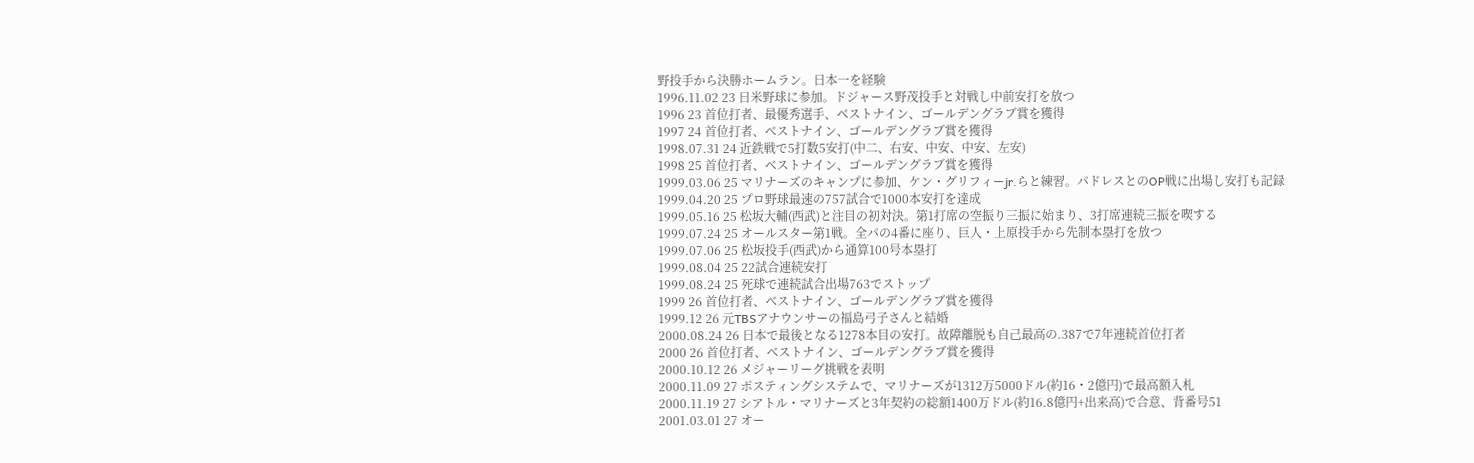野投手から決勝ホームラン。日本一を経験
1996.11.02 23 日米野球に参加。ドジャース野茂投手と対戦し中前安打を放つ
1996 23 首位打者、最優秀選手、ベストナイン、ゴールデングラブ賞を獲得
1997 24 首位打者、ベストナイン、ゴールデングラブ賞を獲得
1998.07.31 24 近鉄戦で5打数5安打(中二、右安、中安、中安、左安)
1998 25 首位打者、ベストナイン、ゴールデングラブ賞を獲得
1999.03.06 25 マリナーズのキャンプに参加、ケン・グリフィーjr.らと練習。パドレスとのOP戦に出場し安打も記録
1999.04.20 25 プロ野球最速の757試合で1000本安打を達成
1999.05.16 25 松坂大輔(西武)と注目の初対決。第1打席の空振り三振に始まり、3打席連続三振を喫する
1999.07.24 25 オールスター第1戦。全パの4番に座り、巨人・上原投手から先制本塁打を放つ
1999.07.06 25 松坂投手(西武)から通算100号本塁打
1999.08.04 25 22試合連続安打
1999.08.24 25 死球で連続試合出場763でストップ
1999 26 首位打者、ベストナイン、ゴールデングラブ賞を獲得
1999.12 26 元TBSアナウンサーの福島弓子さんと結婚
2000.08.24 26 日本で最後となる1278本目の安打。故障離脱も自己最高の.387で7年連続首位打者
2000 26 首位打者、ベストナイン、ゴールデングラブ賞を獲得
2000.10.12 26 メジャーリーグ挑戦を表明
2000.11.09 27 ポスティングシステムで、マリナーズが1312万5000ドル(約16・2億円)で最高額入札
2000.11.19 27 シアトル・マリナーズと3年契約の総額1400万ドル(約16.8億円+出来高)で合意、背番号51
2001.03.01 27 オー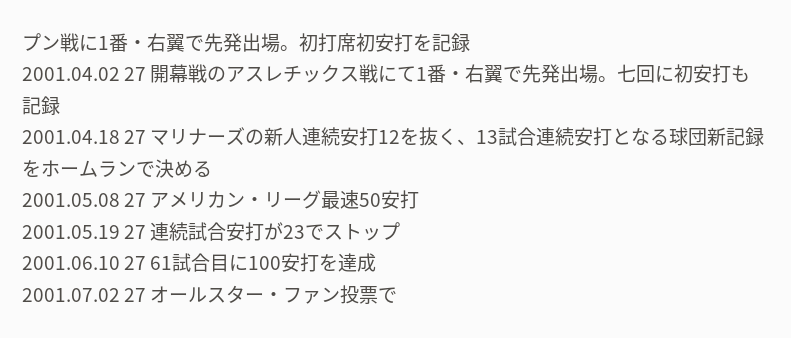プン戦に1番・右翼で先発出場。初打席初安打を記録
2001.04.02 27 開幕戦のアスレチックス戦にて1番・右翼で先発出場。七回に初安打も記録
2001.04.18 27 マリナーズの新人連続安打12を抜く、13試合連続安打となる球団新記録をホームランで決める
2001.05.08 27 アメリカン・リーグ最速50安打
2001.05.19 27 連続試合安打が23でストップ
2001.06.10 27 61試合目に100安打を達成
2001.07.02 27 オールスター・ファン投票で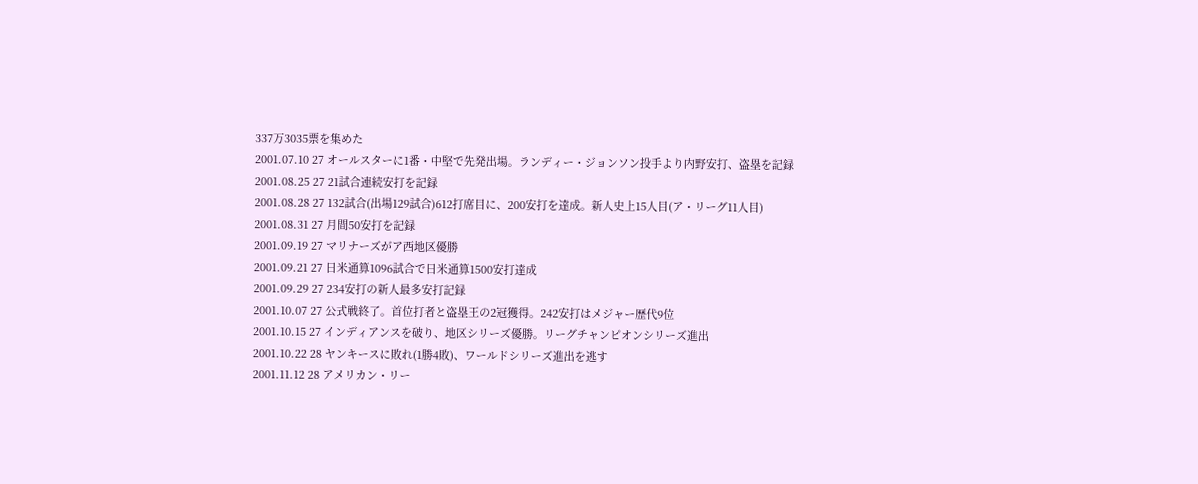337万3035票を集めた
2001.07.10 27 オールスターに1番・中堅で先発出場。ランディー・ジョンソン投手より内野安打、盗塁を記録
2001.08.25 27 21試合連続安打を記録
2001.08.28 27 132試合(出場129試合)612打席目に、200安打を達成。新人史上15人目(ア・リーグ11人目)
2001.08.31 27 月間50安打を記録
2001.09.19 27 マリナーズがア西地区優勝
2001.09.21 27 日米通算1096試合で日米通算1500安打達成
2001.09.29 27 234安打の新人最多安打記録
2001.10.07 27 公式戦終了。首位打者と盗塁王の2冠獲得。242安打はメジャー歴代9位
2001.10.15 27 インディアンスを破り、地区シリーズ優勝。リーグチャンピオンシリーズ進出
2001.10.22 28 ヤンキースに敗れ(1勝4敗)、ワールドシリーズ進出を逃す
2001.11.12 28 アメリカン・リー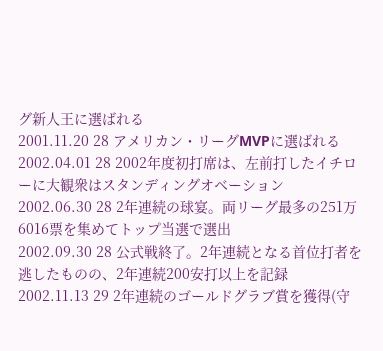グ新人王に選ばれる
2001.11.20 28 アメリカン・リーグMVPに選ばれる
2002.04.01 28 2002年度初打席は、左前打したイチローに大観衆はスタンディングオベーション
2002.06.30 28 2年連続の球宴。両リーグ最多の251万6016票を集めてトップ当選で選出
2002.09.30 28 公式戦終了。2年連続となる首位打者を逃したものの、2年連続200安打以上を記録
2002.11.13 29 2年連続のゴールドグラブ賞を獲得(守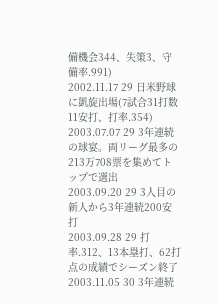備機会344、失策3、守備率.991)
2002.11.17 29 日米野球に凱旋出場(7試合31打数11安打、打率.354)
2003.07.07 29 3年連続の球宴。両リーグ最多の213万708票を集めてトップで選出
2003.09.20 29 3人目の新人から3年連続200安打
2003.09.28 29 打率.312、13本塁打、62打点の成績でシーズン終了
2003.11.05 30 3年連続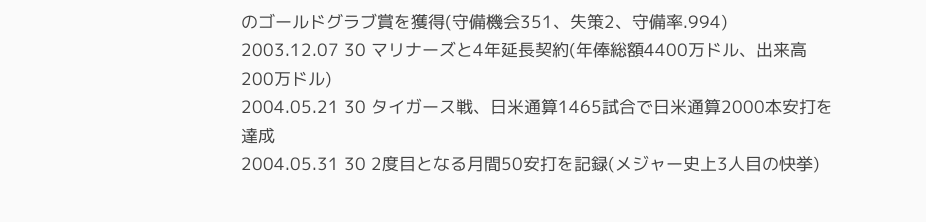のゴールドグラブ賞を獲得(守備機会351、失策2、守備率.994)
2003.12.07 30 マリナーズと4年延長契約(年俸総額4400万ドル、出来高200万ドル)
2004.05.21 30 タイガース戦、日米通算1465試合で日米通算2000本安打を達成
2004.05.31 30 2度目となる月間50安打を記録(メジャー史上3人目の快挙)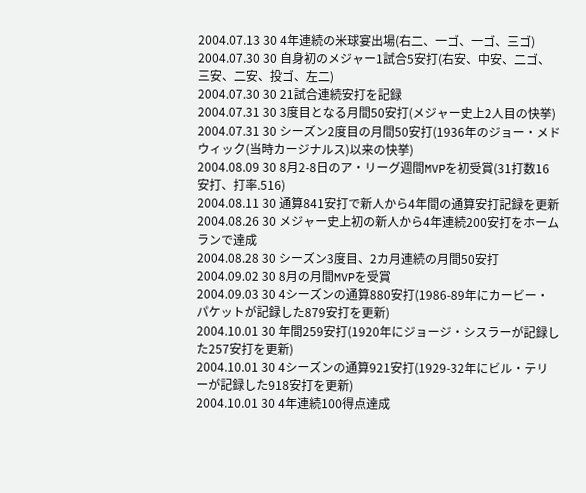2004.07.13 30 4年連続の米球宴出場(右二、一ゴ、一ゴ、三ゴ)
2004.07.30 30 自身初のメジャー1試合5安打(右安、中安、二ゴ、三安、二安、投ゴ、左二)
2004.07.30 30 21試合連続安打を記録
2004.07.31 30 3度目となる月間50安打(メジャー史上2人目の快挙)
2004.07.31 30 シーズン2度目の月間50安打(1936年のジョー・メドウィック(当時カージナルス)以来の快挙)
2004.08.09 30 8月2-8日のア・リーグ週間MVPを初受賞(31打数16安打、打率.516)
2004.08.11 30 通算841安打で新人から4年間の通算安打記録を更新
2004.08.26 30 メジャー史上初の新人から4年連続200安打をホームランで達成
2004.08.28 30 シーズン3度目、2カ月連続の月間50安打
2004.09.02 30 8月の月間MVPを受賞
2004.09.03 30 4シーズンの通算880安打(1986-89年にカービー・パケットが記録した879安打を更新)
2004.10.01 30 年間259安打(1920年にジョージ・シスラーが記録した257安打を更新)
2004.10.01 30 4シーズンの通算921安打(1929-32年にビル・テリーが記録した918安打を更新)
2004.10.01 30 4年連続100得点達成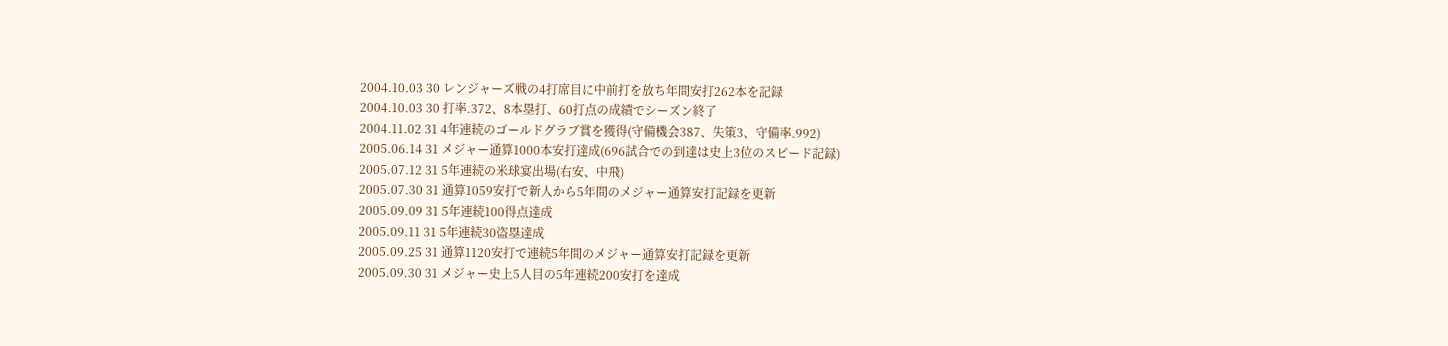2004.10.03 30 レンジャーズ戦の4打席目に中前打を放ち年間安打262本を記録
2004.10.03 30 打率.372、8本塁打、60打点の成績でシーズン終了
2004.11.02 31 4年連続のゴールドグラブ賞を獲得(守備機会387、失策3、守備率.992)
2005.06.14 31 メジャー通算1000本安打達成(696試合での到達は史上3位のスピード記録)
2005.07.12 31 5年連続の米球宴出場(右安、中飛)
2005.07.30 31 通算1059安打で新人から5年間のメジャー通算安打記録を更新
2005.09.09 31 5年連続100得点達成
2005.09.11 31 5年連続30盗塁達成
2005.09.25 31 通算1120安打で連続5年間のメジャー通算安打記録を更新
2005.09.30 31 メジャー史上5人目の5年連続200安打を達成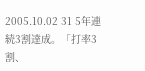2005.10.02 31 5年連続3割達成。「打率3割、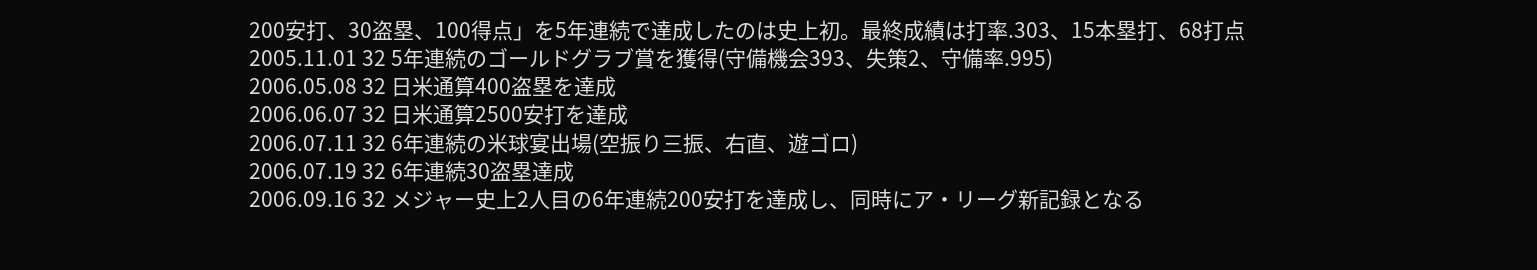200安打、30盗塁、100得点」を5年連続で達成したのは史上初。最終成績は打率.303、15本塁打、68打点
2005.11.01 32 5年連続のゴールドグラブ賞を獲得(守備機会393、失策2、守備率.995)
2006.05.08 32 日米通算400盗塁を達成
2006.06.07 32 日米通算2500安打を達成
2006.07.11 32 6年連続の米球宴出場(空振り三振、右直、遊ゴロ)
2006.07.19 32 6年連続30盗塁達成
2006.09.16 32 メジャー史上2人目の6年連続200安打を達成し、同時にア・リーグ新記録となる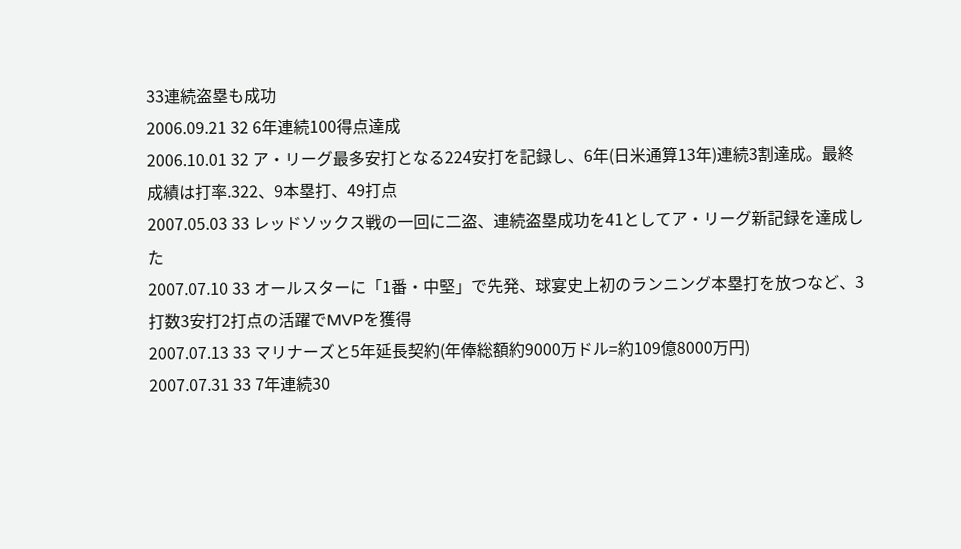33連続盗塁も成功
2006.09.21 32 6年連続100得点達成
2006.10.01 32 ア・リーグ最多安打となる224安打を記録し、6年(日米通算13年)連続3割達成。最終成績は打率.322、9本塁打、49打点
2007.05.03 33 レッドソックス戦の一回に二盗、連続盗塁成功を41としてア・リーグ新記録を達成した
2007.07.10 33 オールスターに「1番・中堅」で先発、球宴史上初のランニング本塁打を放つなど、3打数3安打2打点の活躍でMVPを獲得
2007.07.13 33 マリナーズと5年延長契約(年俸総額約9000万ドル=約109億8000万円)
2007.07.31 33 7年連続30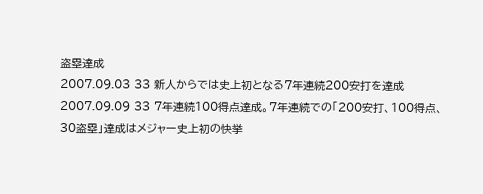盗塁達成
2007.09.03 33 新人からでは史上初となる7年連続200安打を達成
2007.09.09 33 7年連続100得点達成。7年連続での「200安打、100得点、30盗塁」達成はメジャー史上初の快挙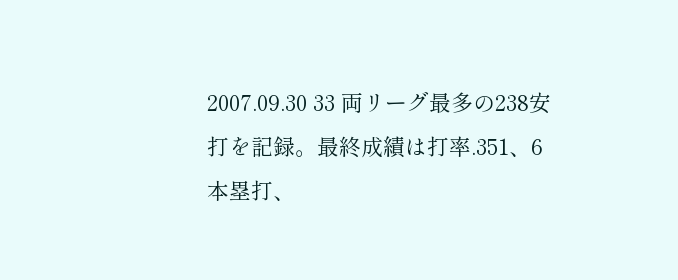2007.09.30 33 両リーグ最多の238安打を記録。最終成績は打率.351、6本塁打、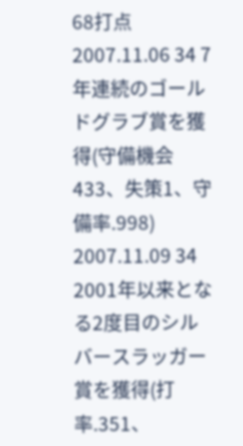68打点
2007.11.06 34 7年連続のゴールドグラブ賞を獲得(守備機会433、失策1、守備率.998)
2007.11.09 34 2001年以来となる2度目のシルバースラッガー賞を獲得(打率.351、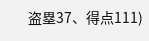盗塁37、得点111)